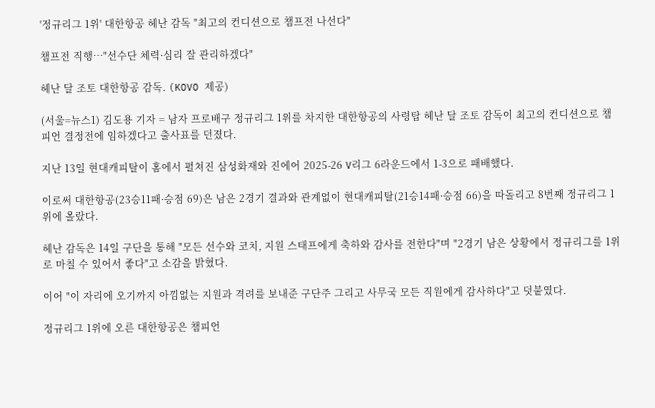'정규리그 1위' 대한항공 헤난 감독 "최고의 컨디션으로 챔프전 나선다"

챔프전 직행…"선수단 체력·심리 잘 관리하겠다"

헤난 달 조토 대한항공 감독. (KOVO 제공)

(서울=뉴스1) 김도용 기자 = 남자 프로배구 정규리그 1위를 차지한 대한항공의 사령탑 헤난 달 조토 감독이 최고의 컨디션으로 챔피언 결정전에 임하겠다고 출사표를 던졌다.

지난 13일 현대캐피탈이 홈에서 펼쳐진 삼성화재와 진에어 2025-26 V리그 6라운드에서 1-3으로 패배했다.

이로써 대한항공(23승11패·승점 69)은 남은 2경기 결과와 관계없이 현대캐피탈(21승14패·승점 66)을 따돌리고 8번째 정규리그 1위에 올랐다.

헤난 감독은 14일 구단을 통해 "모든 선수와 코치, 지원 스태프에게 축하와 감사를 전한다"며 "2경기 남은 상황에서 정규리그를 1위로 마칠 수 있어서 좋다"고 소감을 밝혔다.

이어 "이 자리에 오기까지 아낌없는 지원과 격려를 보내준 구단주 그리고 사무국 모든 직원에게 감사하다"고 덧붙였다.

정규리그 1위에 오른 대한항공은 챔피언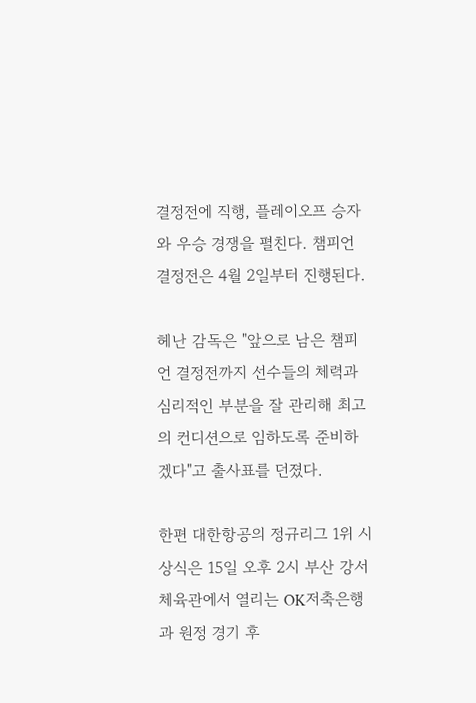결정전에 직행, 플레이오프 승자와 우승 경쟁을 펼친다. 챔피언 결정전은 4월 2일부터 진행된다.

헤난 감독은 "앞으로 남은 챔피언 결정전까지 선수들의 체력과 심리적인 부분을 잘 관리해 최고의 컨디션으로 임하도록 준비하겠다"고 출사표를 던졌다.

한편 대한항공의 정규리그 1위 시상식은 15일 오후 2시 부산 강서체육관에서 열리는 OK저축은행과 원정 경기 후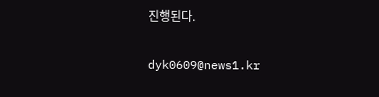진행된다.

dyk0609@news1.kr